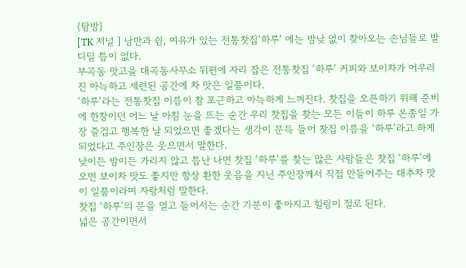{탐방}
[TK 저널 ] 낭만과 쉼, 여유가 있는 전통찻집‘하루’ 에는 밤낮 없이 찾아오는 손님들로 발 디딜 틈이 없다.
부곡동 맛고을 대곡동사무소 뒤편에 자리 잡은 전통찻집 ‘하루’ 커피와 보이차가 어우러진 아늑하고 세련된 공간에 차 맛은 일품이다.
‘하루’라는 전통찻집 이름이 참 포근하고 아늑하게 느껴진다. 찻집을 오픈하기 위해 준비에 한창이던 어느 날 아침 눈을 뜨는 순간 우리 찻집을 찾는 모든 이들이 하루 온종일 가장 즐겁고 행복한 날 되었으면 좋겠다는 생각이 문득 들어 찻집 이름을 ‘하루’라고 하게 되었다고 주인장은 웃으면서 말한다.
낮이든 밤이든 가리지 않고 틈난 나면 찻집 ‘하루’를 찾는 많은 사람들은 찻집 ‘하루’에 오면 보이차 맛도 좋지만 항상 환한 웃음을 지닌 주인장께서 직접 만들어주는 대추차 맛이 일품이라며 자랑처럼 말한다.
찻집 ‘하루’의 문을 열고 들어서는 순간 기분이 좋아지고 힐링이 절로 된다.
넓은 공간이면서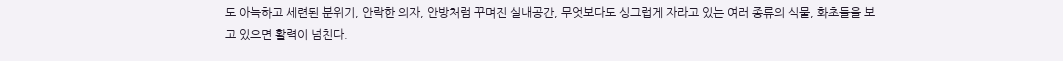도 아늑하고 세련된 분위기, 안락한 의자, 안방처럼 꾸며진 실내공간, 무엇보다도 싱그럽게 자라고 있는 여러 종류의 식물, 화초들을 보고 있으면 활력이 넘친다.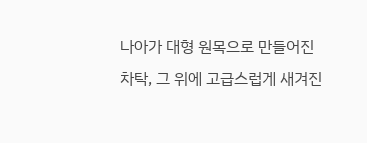나아가 대형 원목으로 만들어진 차탁, 그 위에 고급스럽게 새겨진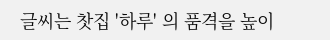글씨는 찻집 '하루' 의 품격을 높이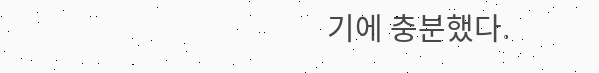기에 충분했다.